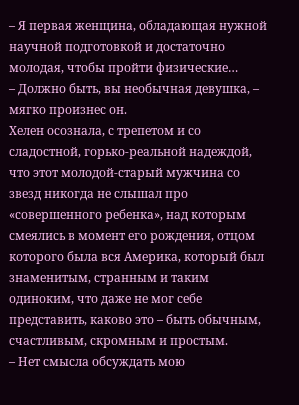– Я первая женщина, обладающая нужной научной подготовкой и достаточно молодая, чтобы пройти физические…
– Должно быть, вы необычная девушка, – мягко произнес он.
Хелен осознала, с трепетом и со сладостной, горько-реальной надеждой, что этот молодой-старый мужчина со звезд никогда не слышал про «совершенного ребенка», над которым смеялись в момент его рождения, отцом которого была вся Америка, который был знаменитым, странным и таким одиноким, что даже не мог себе представить, каково это – быть обычным, счастливым, скромным и простым.
– Нет смысла обсуждать мою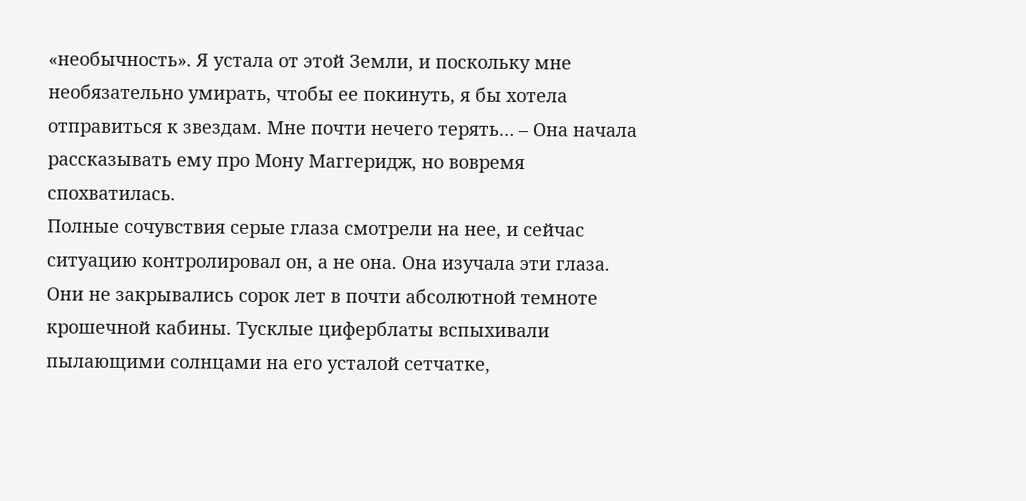«необычность». Я устала от этой Земли, и поскольку мне необязательно умирать, чтобы ее покинуть, я бы хотела отправиться к звездам. Мне почти нечего терять… – Она начала рассказывать ему про Мону Маггеридж, но вовремя спохватилась.
Полные сочувствия серые глаза смотрели на нее, и сейчас ситуацию контролировал он, а не она. Она изучала эти глаза. Они не закрывались сорок лет в почти абсолютной темноте крошечной кабины. Тусклые циферблаты вспыхивали пылающими солнцами на его усталой сетчатке,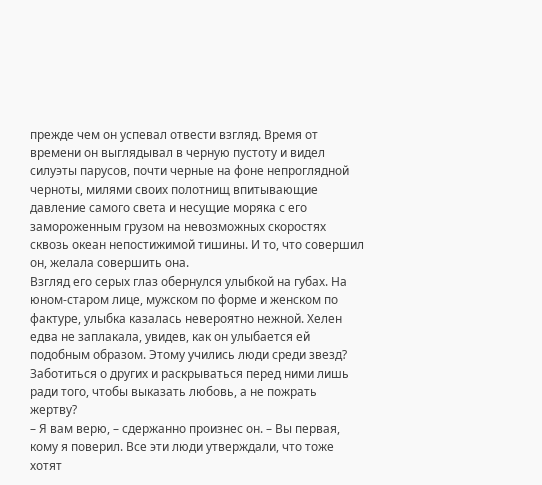прежде чем он успевал отвести взгляд. Время от времени он выглядывал в черную пустоту и видел силуэты парусов, почти черные на фоне непроглядной черноты, милями своих полотнищ впитывающие давление самого света и несущие моряка с его замороженным грузом на невозможных скоростях сквозь океан непостижимой тишины. И то, что совершил он, желала совершить она.
Взгляд его серых глаз обернулся улыбкой на губах. На юном-старом лице, мужском по форме и женском по фактуре, улыбка казалась невероятно нежной. Хелен едва не заплакала, увидев, как он улыбается ей подобным образом. Этому учились люди среди звезд? Заботиться о других и раскрываться перед ними лишь ради того, чтобы выказать любовь, а не пожрать жертву?
– Я вам верю, – сдержанно произнес он. – Вы первая, кому я поверил. Все эти люди утверждали, что тоже хотят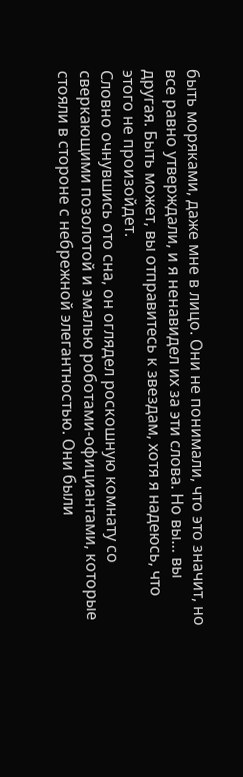быть моряками, даже мне в лицо. Они не понимали, что это значит, но все равно утверждали, и я ненавидел их за эти слова. Но вы… вы другая. Быть может, вы отправитесь к звездам, хотя я надеюсь, что этого не произойдет.
Словно очнувшись ото сна, он оглядел роскошную комнату со сверкающими позолотой и эмалью роботами-официантами, которые стояли в стороне с небрежной элегантностью. Они были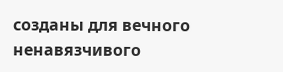созданы для вечного ненавязчивого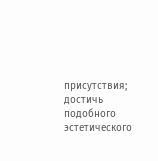присутствия; достичь подобного эстетического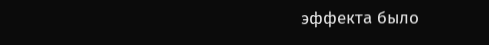эффекта было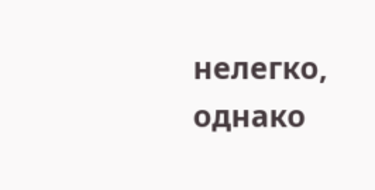нелегко, однако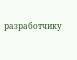разработчику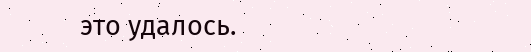это удалось.